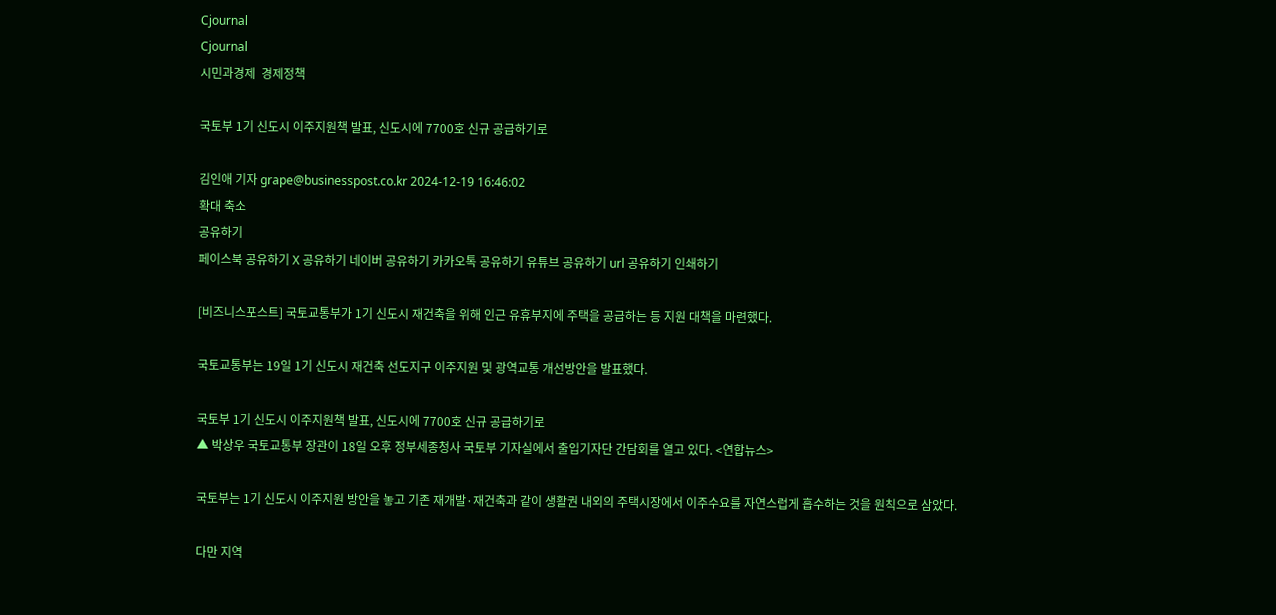Cjournal
Cjournal
시민과경제  경제정책

국토부 1기 신도시 이주지원책 발표, 신도시에 7700호 신규 공급하기로

김인애 기자 grape@businesspost.co.kr 2024-12-19 16:46:02
확대 축소
공유하기
페이스북 공유하기 X 공유하기 네이버 공유하기 카카오톡 공유하기 유튜브 공유하기 url 공유하기 인쇄하기

[비즈니스포스트] 국토교통부가 1기 신도시 재건축을 위해 인근 유휴부지에 주택을 공급하는 등 지원 대책을 마련했다.

국토교통부는 19일 1기 신도시 재건축 선도지구 이주지원 및 광역교통 개선방안을 발표했다.

국토부 1기 신도시 이주지원책 발표, 신도시에 7700호 신규 공급하기로
▲ 박상우 국토교통부 장관이 18일 오후 정부세종청사 국토부 기자실에서 출입기자단 간담회를 열고 있다. <연합뉴스>

국토부는 1기 신도시 이주지원 방안을 놓고 기존 재개발·재건축과 같이 생활권 내외의 주택시장에서 이주수요를 자연스럽게 흡수하는 것을 원칙으로 삼았다.

다만 지역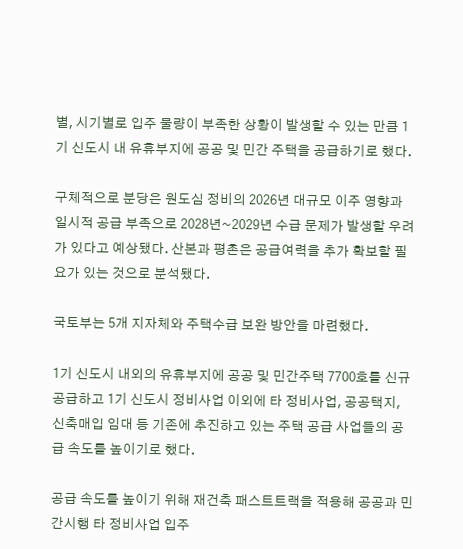별, 시기별로 입주 물량이 부족한 상황이 발생할 수 있는 만큼 1기 신도시 내 유휴부지에 공공 및 민간 주택을 공급하기로 했다.

구체적으로 분당은 원도심 정비의 2026년 대규모 이주 영향과 일시적 공급 부족으로 2028년~2029년 수급 문제가 발생할 우려가 있다고 예상됐다. 산본과 평촌은 공급여력을 추가 확보할 필요가 있는 것으로 분석됐다.

국토부는 5개 지자체와 주택수급 보완 방안을 마련했다.

1기 신도시 내외의 유휴부지에 공공 및 민간주택 7700호를 신규 공급하고 1기 신도시 정비사업 이외에 타 정비사업, 공공택지, 신축매입 임대 등 기존에 추진하고 있는 주택 공급 사업들의 공급 속도를 높이기로 했다.

공급 속도를 높이기 위해 재건축 패스트트랙을 적용해 공공과 민간시행 타 정비사업 입주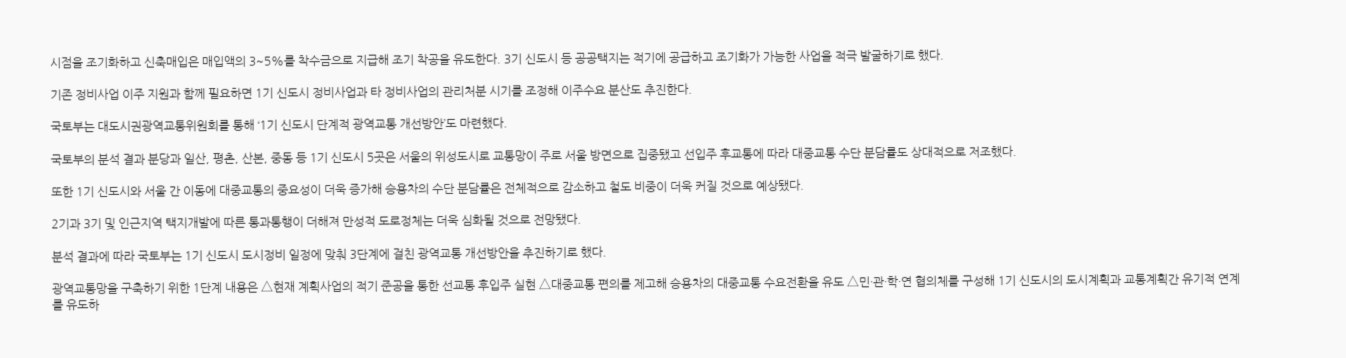시점을 조기화하고 신축매입은 매입액의 3~5%를 착수금으로 지급해 조기 착공을 유도한다. 3기 신도시 등 공공택지는 적기에 공급하고 조기화가 가능한 사업을 적극 발굴하기로 했다.

기존 정비사업 이주 지원과 함께 필요하면 1기 신도시 정비사업과 타 정비사업의 관리처분 시기를 조정해 이주수요 분산도 추진한다.

국토부는 대도시권광역교통위원회를 통해 ‘1기 신도시 단계적 광역교통 개선방안’도 마련했다.

국토부의 분석 결과 분당과 일산, 평촌, 산본, 중동 등 1기 신도시 5곳은 서울의 위성도시로 교통망이 주로 서울 방면으로 집중됐고 선입주 후교통에 따라 대중교통 수단 분담률도 상대적으로 저조했다.

또한 1기 신도시와 서울 간 이동에 대중교통의 중요성이 더욱 증가해 승용차의 수단 분담률은 전체적으로 감소하고 철도 비중이 더욱 커질 것으로 예상됐다.

2기과 3기 및 인근지역 택지개발에 따른 통과통행이 더해져 만성적 도로정체는 더욱 심화될 것으로 전망됐다.

분석 결과에 따라 국토부는 1기 신도시 도시정비 일정에 맞춰 3단계에 걸친 광역교통 개선방안을 추진하기로 했다.

광역교통망을 구축하기 위한 1단계 내용은 △현재 계획사업의 적기 준공을 통한 선교통 후입주 실현 △대중교통 편의를 제고해 승용차의 대중교통 수요전환을 유도 △민·관·학·연 협의체를 구성해 1기 신도시의 도시계획과 교통계획간 유기적 연계를 유도하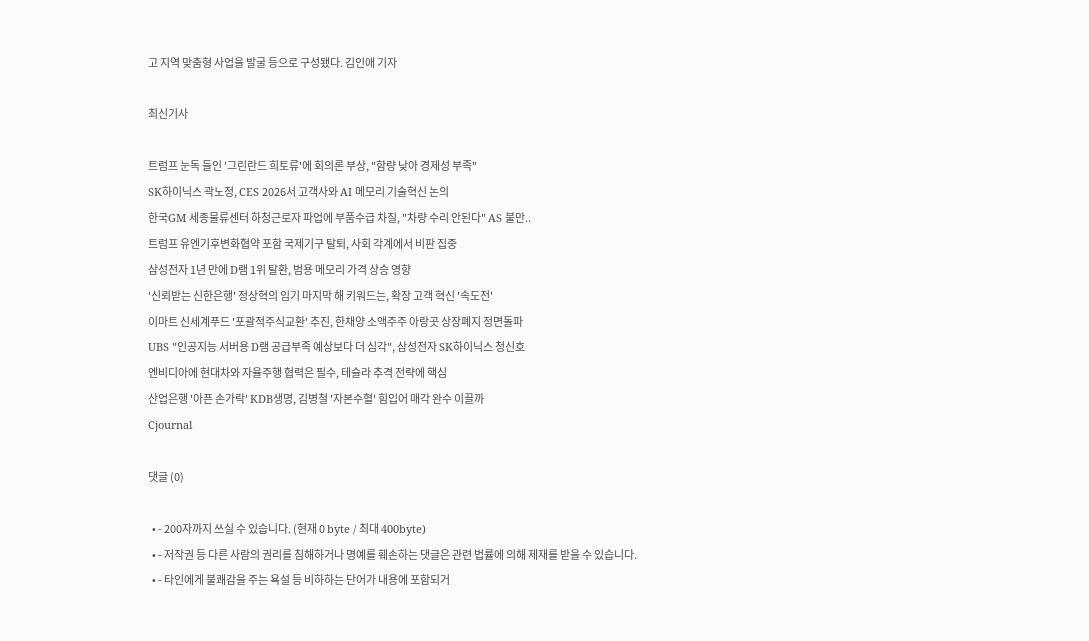고 지역 맞춤형 사업을 발굴 등으로 구성됐다. 김인애 기자

최신기사

트럼프 눈독 들인 '그린란드 희토류'에 회의론 부상, "함량 낮아 경제성 부족"
SK하이닉스 곽노정, CES 2026서 고객사와 AI 메모리 기술혁신 논의
한국GM 세종물류센터 하청근로자 파업에 부품수급 차질, "차량 수리 안된다" AS 불만..
트럼프 유엔기후변화협약 포함 국제기구 탈퇴, 사회 각계에서 비판 집중
삼성전자 1년 만에 D램 1위 탈환, 범용 메모리 가격 상승 영향
'신뢰받는 신한은행' 정상혁의 임기 마지막 해 키워드는, 확장 고객 혁신 '속도전'
이마트 신세계푸드 '포괄적주식교환' 추진, 한채양 소액주주 아랑곳 상장폐지 정면돌파
UBS "인공지능 서버용 D램 공급부족 예상보다 더 심각", 삼성전자 SK하이닉스 청신호
엔비디아에 현대차와 자율주행 협력은 필수, 테슬라 추격 전략에 핵심
산업은행 '아픈 손가락' KDB생명, 김병철 '자본수혈' 힘입어 매각 완수 이끌까
Cjournal

댓글 (0)

  • - 200자까지 쓰실 수 있습니다. (현재 0 byte / 최대 400byte)
  • - 저작권 등 다른 사람의 권리를 침해하거나 명예를 훼손하는 댓글은 관련 법률에 의해 제재를 받을 수 있습니다.
  • - 타인에게 불쾌감을 주는 욕설 등 비하하는 단어가 내용에 포함되거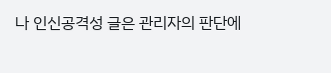나 인신공격성 글은 관리자의 판단에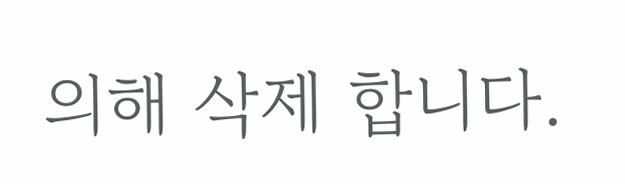의해 삭제 합니다.